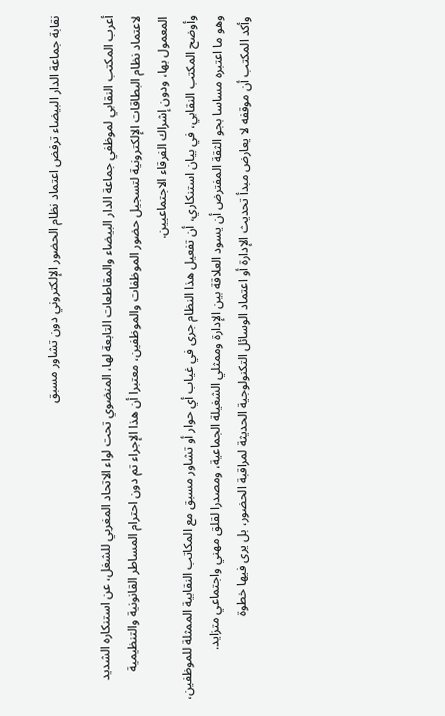نقابة جماعة الدار البيضاء ترفض اعتماد نظام الحضور الإلكتروني دون تشاور مسبق

أعرب المكتب النقابي لموظفي جماعة الدار البيضاء والمقاطعات التابعة لها، المنضوي تحت لواء الاتحاد المغربي للشغل، عن استنكاره الشديد لاعتماد نظام البطاقات الإلكترونية لتسجيل حضور الموظفات والموظفين، معتبرا أن هذا الإجراء تم دون احترام المساطر القانونية والتنظيمية المعمول بها، ودون إشراك الفرقاء الاجتماعيين.
وأوضح المكتب النقابي، في بيان استنكاري، أن تفعيل هذا النظام جرى في غياب أي حوار أو تشاور مسبق مع المكاتب النقابية الممثلة للموظفين، وهو ما اعتبره مساسا بجو الثقة المفترض أن يسود العلاقة بين الإدارة وممثلي الشغيلة الجماعية، ومصدرا لقلق مهني واجتماعي متزايد.
وأكد المكتب أن موقفه لا يعارض مبدأ تحديث الإدارة أو اعتماد الوسائل التكنولوجية الحديثة لمراقبة الحضور، بل يرى فيها خطوة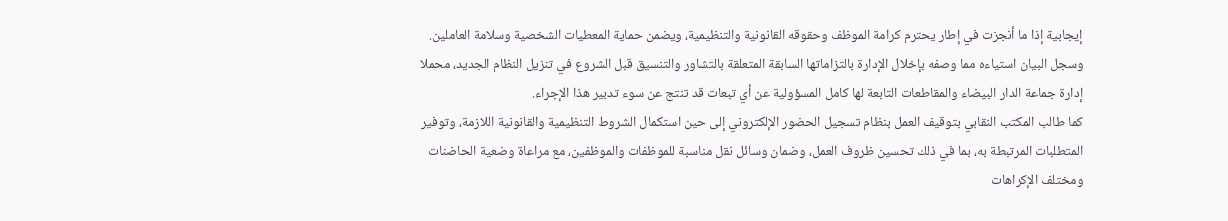إيجابية إذا ما أنجزت في إطار يحترم كرامة الموظف وحقوقه القانونية والتنظيمية، ويضمن حماية المعطيات الشخصية وسلامة العاملين.
وسجل البيان استياءه مما وصفه بإخلال الإدارة بالتزاماتها السابقة المتعلقة بالتشاور والتنسيق قبل الشروع في تنزيل النظام الجديد، محملا إدارة جماعة الدار البيضاء والمقاطعات التابعة لها كامل المسؤولية عن أي تبعات قد تنتج عن سوء تدبير هذا الإجراء.
كما طالب المكتب النقابي بتوقيف العمل بنظام تسجيل الحضور الإلكتروني إلى حين استكمال الشروط التنظيمية والقانونية اللازمة، وتوفير المتطلبات المرتبطة به، بما في ذلك تحسين ظروف العمل، وضمان وسائل نقل مناسبة للموظفات والموظفين، مع مراعاة وضعية الحاضنات ومختلف الإكراهات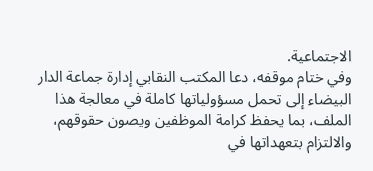الاجتماعية.
وفي ختام موقفه، دعا المكتب النقابي إدارة جماعة الدار البيضاء إلى تحمل مسؤولياتها كاملة في معالجة هذا الملف، بما يحفظ كرامة الموظفين ويصون حقوقهم، والالتزام بتعهداتها في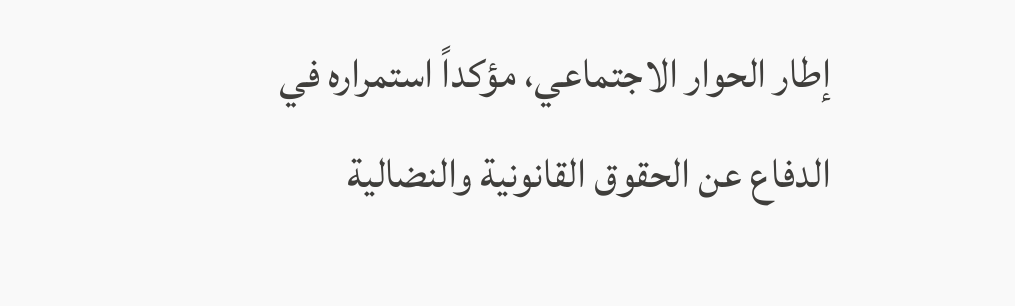إطار الحوار الاجتماعي، مؤكداً استمراره في الدفاع عن الحقوق القانونية والنضالية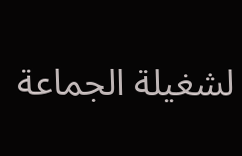لشغيلة الجماعة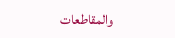والمقاطعات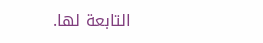التابعة لها.